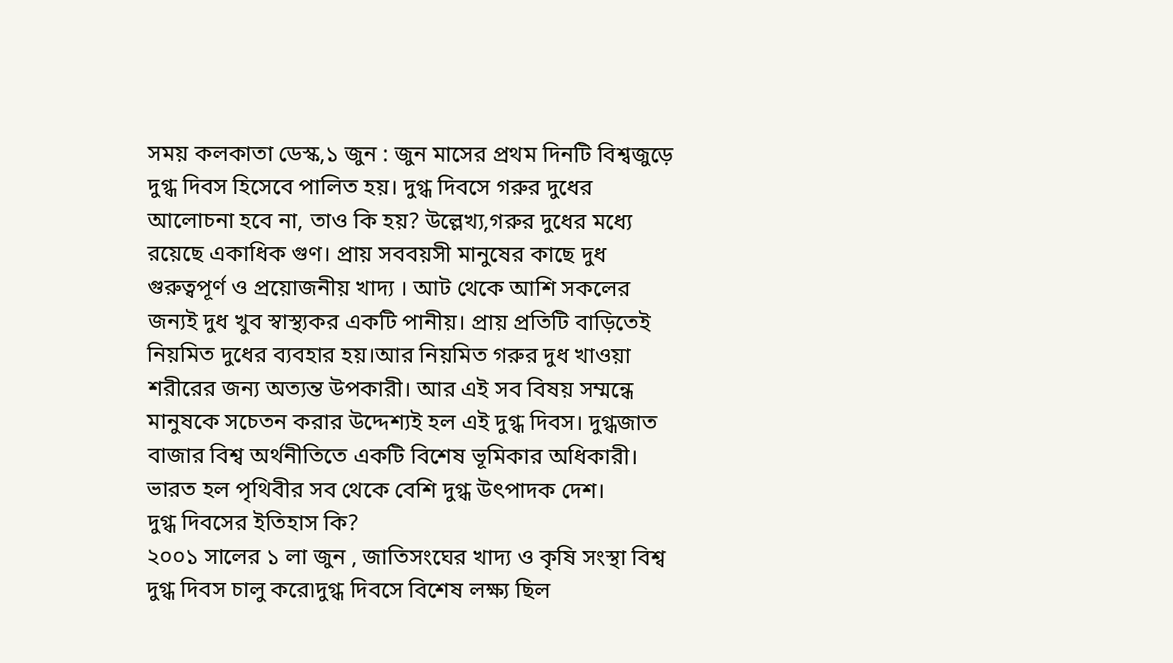সময় কলকাতা ডেস্ক,১ জুন : জুন মাসের প্রথম দিনটি বিশ্বজুড়ে দুগ্ধ দিবস হিসেবে পালিত হয়। দুগ্ধ দিবসে গরুর দুধের আলোচনা হবে না, তাও কি হয়? উল্লেখ্য,গরুর দুধের মধ্যে রয়েছে একাধিক গুণ। প্রায় সববয়সী মানুষের কাছে দুধ গুরুত্বপূর্ণ ও প্রয়োজনীয় খাদ্য । আট থেকে আশি সকলের জন্যই দুধ খুব স্বাস্থ্যকর একটি পানীয়। প্রায় প্রতিটি বাড়িতেই নিয়মিত দুধের ব্যবহার হয়।আর নিয়মিত গরুর দুধ খাওয়া শরীরের জন্য অত্যন্ত উপকারী। আর এই সব বিষয় সম্মন্ধে মানুষকে সচেতন করার উদ্দেশ্যই হল এই দুগ্ধ দিবস। দুগ্ধজাত বাজার বিশ্ব অর্থনীতিতে একটি বিশেষ ভূমিকার অধিকারী। ভারত হল পৃথিবীর সব থেকে বেশি দুগ্ধ উৎপাদক দেশ।
দুগ্ধ দিবসের ইতিহাস কি?
২০০১ সালের ১ লা জুন , জাতিসংঘের খাদ্য ও কৃষি সংস্থা বিশ্ব দুগ্ধ দিবস চালু করে৷দুগ্ধ দিবসে বিশেষ লক্ষ্য ছিল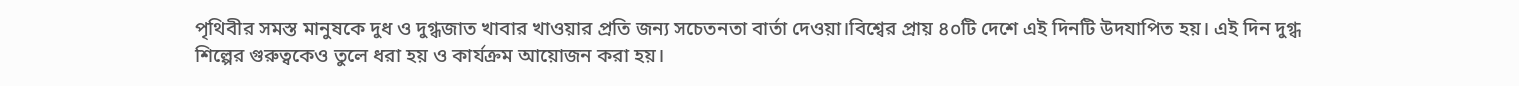পৃথিবীর সমস্ত মানুষকে দুধ ও দুগ্ধজাত খাবার খাওয়ার প্রতি জন্য সচেতনতা বার্তা দেওয়া।বিশ্বের প্রায় ৪০টি দেশে এই দিনটি উদযাপিত হয়। এই দিন দুগ্ধ শিল্পের গুরুত্বকেও তুলে ধরা হয় ও কার্যক্রম আয়োজন করা হয়।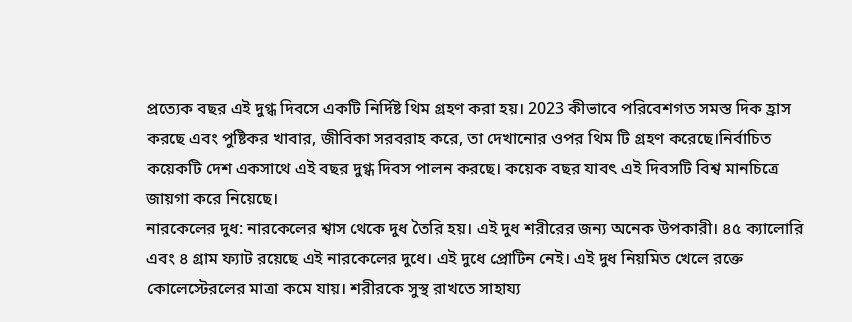প্রত্যেক বছর এই দুগ্ধ দিবসে একটি নির্দিষ্ট থিম গ্রহণ করা হয়। 2023 কীভাবে পরিবেশগত সমস্ত দিক হ্রাস করছে এবং পুষ্টিকর খাবার, জীবিকা সরবরাহ করে, তা দেখানোর ওপর থিম টি গ্রহণ করেছে।নির্বাচিত কয়েকটি দেশ একসাথে এই বছর দুগ্ধ দিবস পালন করছে। কয়েক বছর যাবৎ এই দিবসটি বিশ্ব মানচিত্রে জায়গা করে নিয়েছে।
নারকেলের দুধ: নারকেলের শ্বাস থেকে দুধ তৈরি হয়। এই দুধ শরীরের জন্য অনেক উপকারী। ৪৫ ক্যালোরি এবং ৪ গ্রাম ফ্যাট রয়েছে এই নারকেলের দুধে। এই দুধে প্রোটিন নেই। এই দুধ নিয়মিত খেলে রক্তে কোলেস্টেরলের মাত্রা কমে যায়। শরীরকে সুস্থ রাখতে সাহায্য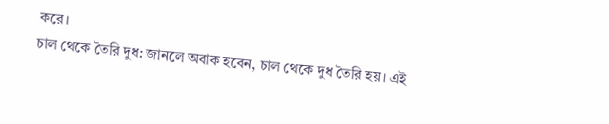করে।
চাল থেকে তৈরি দুধ: জানলে অবাক হবেন, চাল থেকে দুধ তৈরি হয়। এই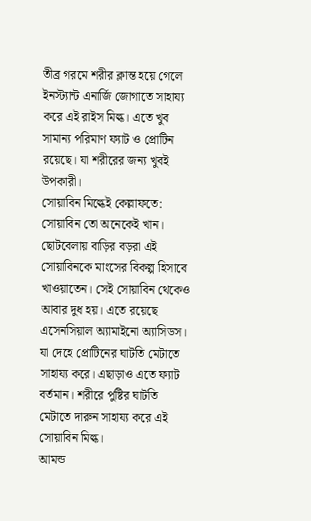তীব্র গরমে শরীর ক্লান্ত হয়ে গেলে ইনস্ট্যান্ট এনার্জি জোগাতে সাহায্য করে এই রাইস মিল্ক। এতে খুব সামান্য পরিমাণ ফ্যাট ও প্রোটিন রয়েছে। যা শরীরের জন্য খুবই উপকারী।
সোয়াবিন মিল্কেই কেল্লাফতে: সোয়াবিন তো অনেকেই খান। ছোটবেলায় বাড়ির বড়রা এই সোয়াবিনকে মাংসের বিকল্প হিসাবে খাওয়াতেন। সেই সোয়াবিন থেকেও আবার দুধ হয়। এতে রয়েছে এসেনসিয়াল অ্যামাইনো অ্যাসিডস। যা দেহে প্রোটিনের ঘাটতি মেটাতে সাহায্য করে। এছাড়াও এতে ফ্যাট বর্তমান। শরীরে পুষ্টির ঘাটতি মেটাতে দারুন সাহায্য করে এই সোয়াবিন মিল্ক।
আমন্ড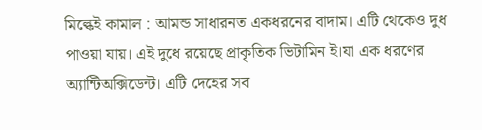মিল্কেই কামাল : আমন্ড সাধারনত একধরনের বাদাম। এটি থেকেও দুধ পাওয়া যায়। এই দুধে রয়েছে প্রাকৃতিক ভিটামিন ই।যা এক ধরণের অ্যান্টিঅক্সিডেন্ট। এটি দেহের সব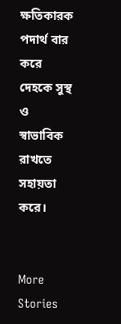ক্ষতিকারক পদার্থ বার করে দেহকে সুস্থ ও স্বাভাবিক রাখতে সহায়তা করে।


More Stories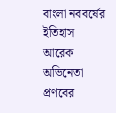বাংলা নববর্ষের ইতিহাস
আরেক অভিনেতা প্রণবের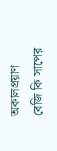অকালপ্রয়াণ
বেজি কি সাপের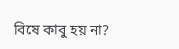বিষে কাবু হয় না?